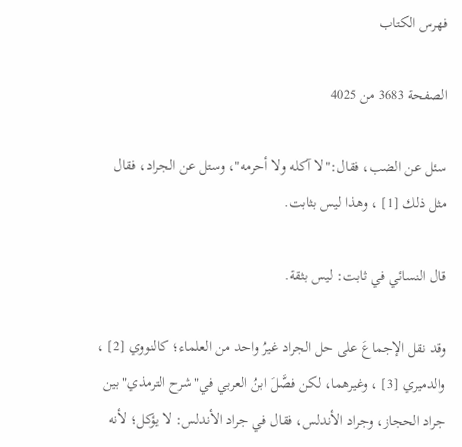فهرس الكتاب

الصفحة 3683 من 4025

سئل عن الضب، فقال:"لا آكله ولا أحرمه"، وستل عن الجراد، فقال مثل ذلك [1] ، وهذا ليس بثابت.

قال النسائي في ثابت: ليس بثقة.

وقد نقل الإجماعَ على حل الجراد غيرُ واحد من العلماء؛ كالنووي [2] ، والدميري [3] ، وغيرهما، لكن فصَّلَ ابنُ العربي في"شرح الترمذي"بين جراد الحجاز، وجراد الأندلس، فقال في جراد الأندلس: لا يؤكل؛ لأنه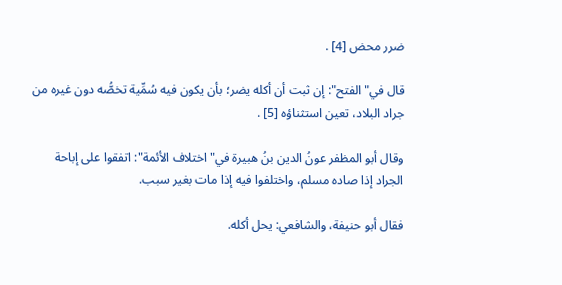ضرر محض [4] .

قال في"الفتح": إن ثبت أن أكله يضر؛ بأن يكون فيه سُمِّية تخصُّه دون غيره من جراد البلاد، تعين استثناؤه [5] .

وقال أبو المظفر عونُ الدين بنُ هبيرة في"اختلاف الأئمة": اتفقوا على إباحة الجراد إذا صاده مسلم، واختلفوا فيه إذا مات بغير سبب.

فقال أبو حنيفة، والشافعي: يحل أكله.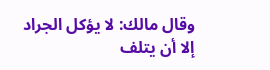وقال مالك: لا يؤكل الجراد إلا أن يتلف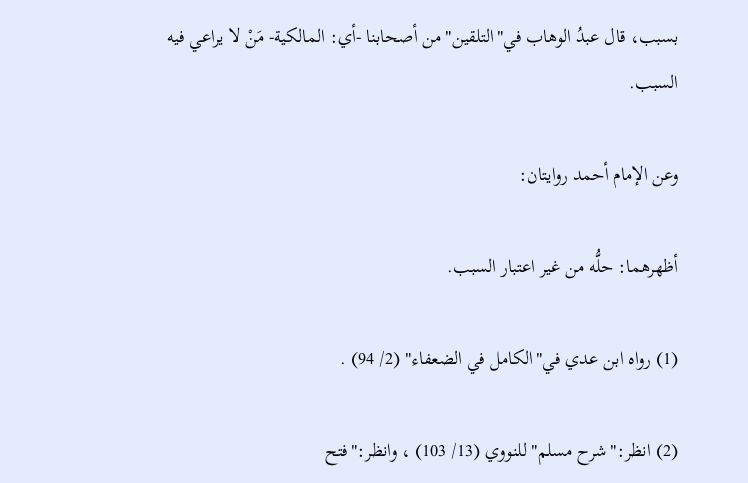بسبب، قال عبدُ الوهاب في"التلقين"من أصحابنا -أي: المالكية- مَنْ لا يراعي فيه السبب.

وعن الإمام أحمد روايتان:

أظهرهما: حلُّه من غير اعتبار السبب.

(1) رواه ابن عدي في"الكامل في الضعفاء" (2/ 94) .

(2) انظر:"شرح مسلم"للنووي (13/ 103) ، وانظر:"فتح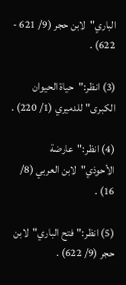الباري"لابن حجر (9/ 621 - 622) .

(3) انظر:"حياة الحيوان الكبرى"للدميري (1/ 220) .

(4) انظر:"عارضة الأحوذي"لابن العربي (8/ 16) .

(5) انظر:"فتح الباري"لابن حجر (9/ 622) .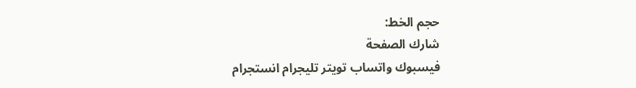حجم الخط:
شارك الصفحة
فيسبوك واتساب تويتر تليجرام انستجرام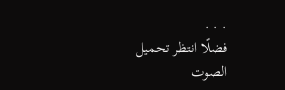. . .
فضلًا انتظر تحميل الصوت